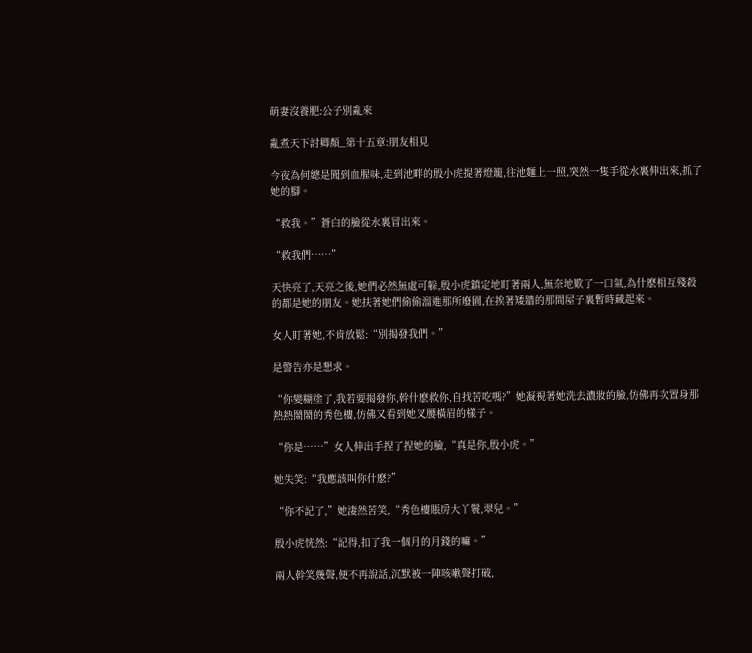萌妻沒養肥:公子別亂來

亂煮天下討卿顏_第十五章:朋友相見

今夜為何總是聞到血腥味,走到池畔的殷小虎提著燈籠,往池麵上一照,突然一隻手從水裏伸出來,抓了她的腳。

“救我。”蒼白的臉從水裏冒出來。

“救我們……”

天快亮了,天亮之後,她們必然無處可躲,殷小虎鎮定地盯著兩人,無奈地歎了一口氣,為什麽相互殘殺的都是她的朋友。她扶著她們偷偷溜進那所廢園,在挨著矮牆的那間屋子裏暫時藏起來。

女人盯著她,不肯放鬆:“別揭發我們。”

是警告亦是懇求。

“你變糊塗了,我若要揭發你,幹什麽救你,自找苦吃嗎?”她凝視著她洗去濃妝的臉,仿佛再次置身那熱熱鬧鬧的秀色樓,仿佛又看到她叉腰橫眉的樣子。

“你是……”女人伸出手捏了捏她的臉,“真是你,殷小虎。”

她失笑:“我應該叫你什麽?”

“你不記了,”她淒然苦笑,“秀色樓賬房大丫鬟,翠兒。”

殷小虎恍然:“記得,扣了我一個月的月錢的嘛。”

兩人幹笑幾聲,便不再說話,沉默被一陣咳嗽聲打破,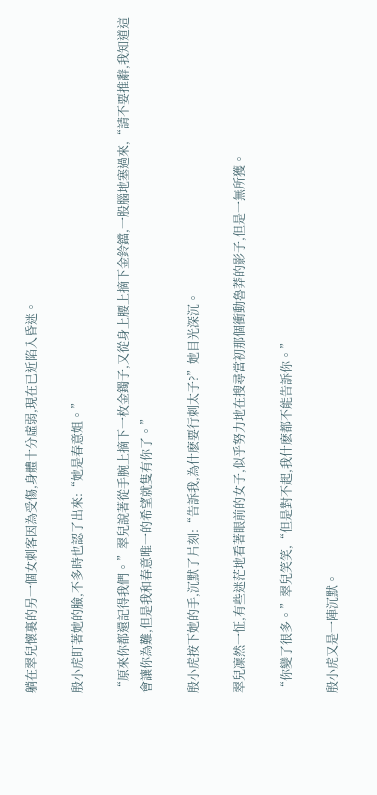躺在翠兒懷裏的另一個女刺客因為受傷,身體十分虛弱,現在已近陷入昏迷。

殷小虎盯著她的臉,不多時也認了出來:“她是春意姐。”

“原來你都還記得我們。”翠兒說著從手腕上摘下一枚金鐲子,又從身上腰上摘下金鈴鐺,一股腦地塞過來,“請不要推辭,我知道這會讓你為難,但是我和春意唯一的希望就隻有你了。”

殷小虎按下她的手,沉默了片刻:“告訴我,為什麽要行刺太子?”她目光深沉。

翠兒凜然一怔,有些迷茫地看著眼前的女子,似乎努力地在搜尋當初那個衝動魯莽的影子,但是一無所獲。

“你變了很多。”翠兒笑笑,“但是對不起,我什麽都不能告訴你。”

殷小虎又是一陣沉默。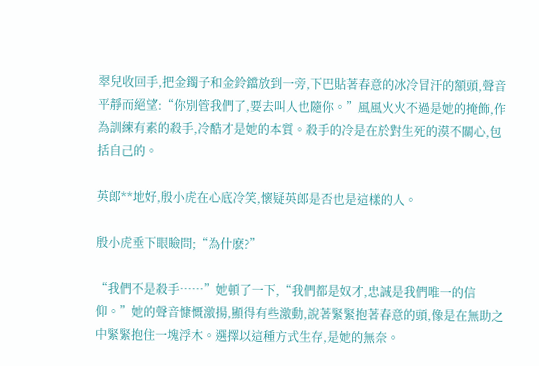翠兒收回手,把金鐲子和金鈴鐺放到一旁,下巴貼著春意的冰冷冒汗的額頭,聲音平靜而絕望:“你別管我們了,要去叫人也隨你。”風風火火不過是她的掩飾,作為訓練有素的殺手,冷酷才是她的本質。殺手的冷是在於對生死的漠不關心,包括自己的。

英郎**地好,殷小虎在心底冷笑,懷疑英郎是否也是這樣的人。

殷小虎垂下眼瞼問;“為什麽?”

“我們不是殺手……”她頓了一下,“我們都是奴才,忠誠是我們唯一的信仰。”她的聲音慷慨激揚,顯得有些激動,說著緊緊抱著春意的頭,像是在無助之中緊緊抱住一塊浮木。選擇以這種方式生存,是她的無奈。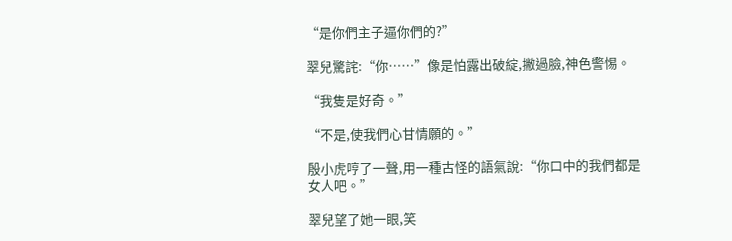“是你們主子逼你們的?”

翠兒驚詫:“你……”像是怕露出破綻,撇過臉,神色警惕。

“我隻是好奇。”

“不是,使我們心甘情願的。”

殷小虎哼了一聲,用一種古怪的語氣說:“你口中的我們都是女人吧。”

翠兒望了她一眼,笑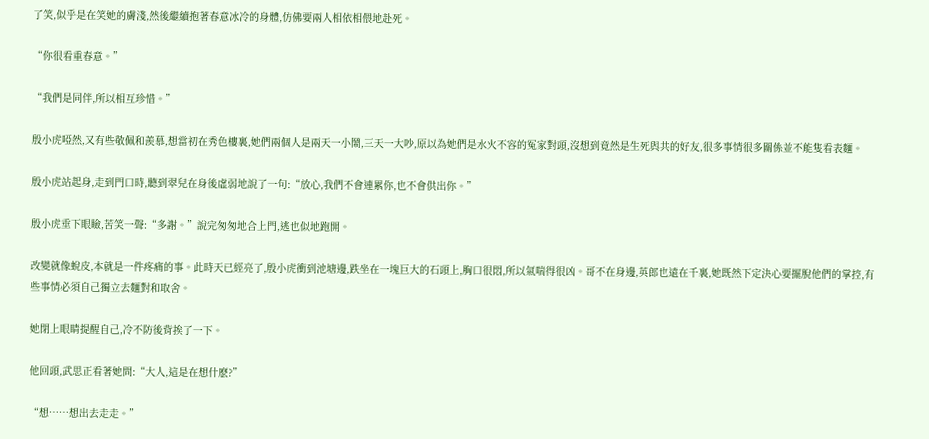了笑,似乎是在笑她的膚淺,然後繼續抱著春意冰冷的身體,仿佛要兩人相依相偎地赴死。

“你很看重春意。”

“我們是同伴,所以相互珍惜。”

殷小虎啞然,又有些敬佩和羨慕,想當初在秀色樓裏,她們兩個人是兩天一小鬧,三天一大吵,原以為她們是水火不容的冤家對頭,沒想到竟然是生死與共的好友,很多事情很多關係並不能隻看表麵。

殷小虎站起身,走到門口時,聽到翠兒在身後虛弱地說了一句:“放心,我們不會連累你,也不會供出你。”

殷小虎垂下眼瞼,苦笑一聲:“多謝。”說完匆匆地合上門,逃也似地跑開。

改變就像蛻皮,本就是一件疼痛的事。此時天已經亮了,殷小虎衝到池塘邊,跌坐在一塊巨大的石頭上,胸口很悶,所以氣喘得很凶。哥不在身邊,英郎也遠在千裏,她既然下定決心要擺脫他們的掌控,有些事情必須自己獨立去麵對和取舍。

她閉上眼睛提醒自己,冷不防後背挨了一下。

他回頭,武思正看著她問:“大人,這是在想什麽?”

“想……想出去走走。”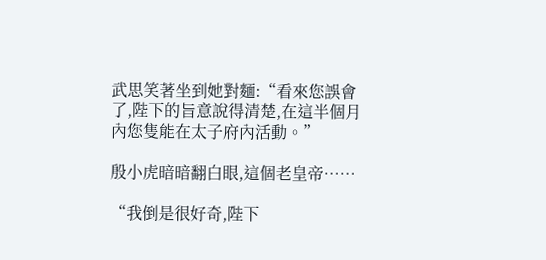武思笑著坐到她對麵:“看來您誤會了,陛下的旨意說得清楚,在這半個月內您隻能在太子府內活動。”

殷小虎暗暗翻白眼,這個老皇帝……

“我倒是很好奇,陛下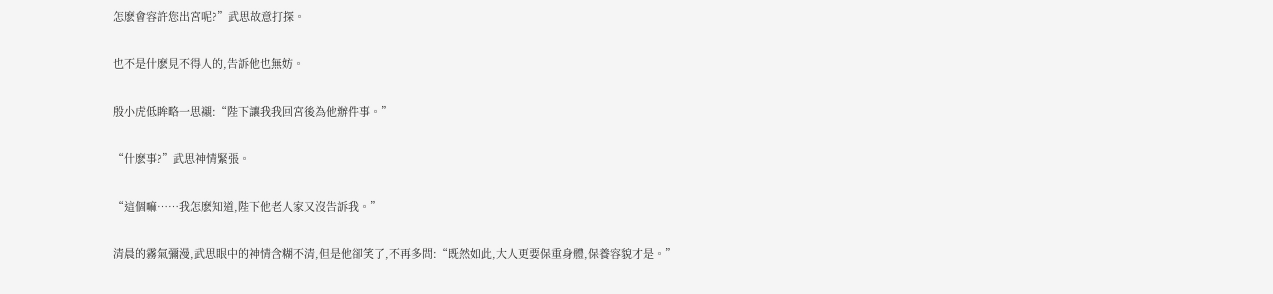怎麽會容許您出宮呢?”武思故意打探。

也不是什麽見不得人的,告訴他也無妨。

殷小虎低眸略一思襯:“陛下讓我我回宮後為他辦件事。”

“什麽事?”武思神情緊張。

“這個嘛……我怎麽知道,陛下他老人家又沒告訴我。”

清晨的霧氣彌漫,武思眼中的神情含糊不清,但是他卻笑了,不再多問:“既然如此,大人更要保重身體,保養容貌才是。”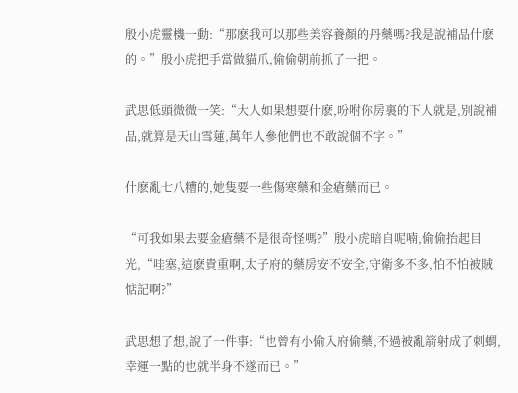殷小虎靈機一動:“那麽我可以那些美容養顏的丹藥嗎?我是說補品什麽的。”殷小虎把手當做貓爪,偷偷朝前抓了一把。

武思低頭微微一笑:“大人如果想要什麽,吩咐你房裏的下人就是,別說補品,就算是天山雪蓮,萬年人參他們也不敢說個不字。”

什麽亂七八糟的,她隻要一些傷寒藥和金瘡藥而已。

“可我如果去要金瘡藥不是很奇怪嗎?”殷小虎暗自呢喃,偷偷抬起目光,“哇塞,這麽貴重啊,太子府的藥房安不安全,守衛多不多,怕不怕被賊惦記啊?”

武思想了想,說了一件事:“也曾有小偷入府偷藥,不過被亂箭射成了刺蝟,幸運一點的也就半身不遂而已。”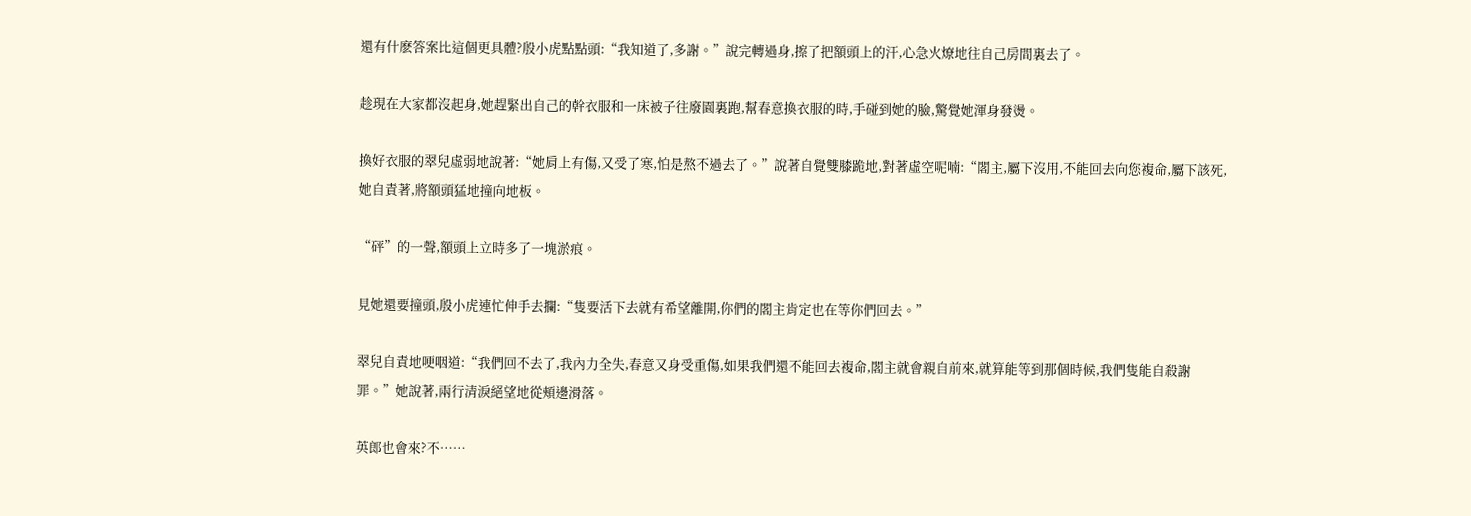還有什麽答案比這個更具體?殷小虎點點頭:“我知道了,多謝。”說完轉過身,擦了把額頭上的汗,心急火燎地往自己房間裏去了。

趁現在大家都沒起身,她趕緊出自己的幹衣服和一床被子往廢園裏跑,幫春意換衣服的時,手碰到她的臉,驚覺她渾身發燙。

換好衣服的翠兒虛弱地說著:“她肩上有傷,又受了寒,怕是熬不過去了。”說著自覺雙膝跪地,對著虛空呢喃:“閣主,屬下沒用,不能回去向您複命,屬下該死,她自責著,將額頭猛地撞向地板。

“砰”的一聲,額頭上立時多了一塊淤痕。

見她還要撞頭,殷小虎連忙伸手去攔:“隻要活下去就有希望離開,你們的閣主肯定也在等你們回去。”

翠兒自責地哽咽道:“我們回不去了,我內力全失,春意又身受重傷,如果我們還不能回去複命,閣主就會親自前來,就算能等到那個時候,我們隻能自殺謝罪。”她說著,兩行清淚絕望地從頰邊滑落。

英郎也會來?不……